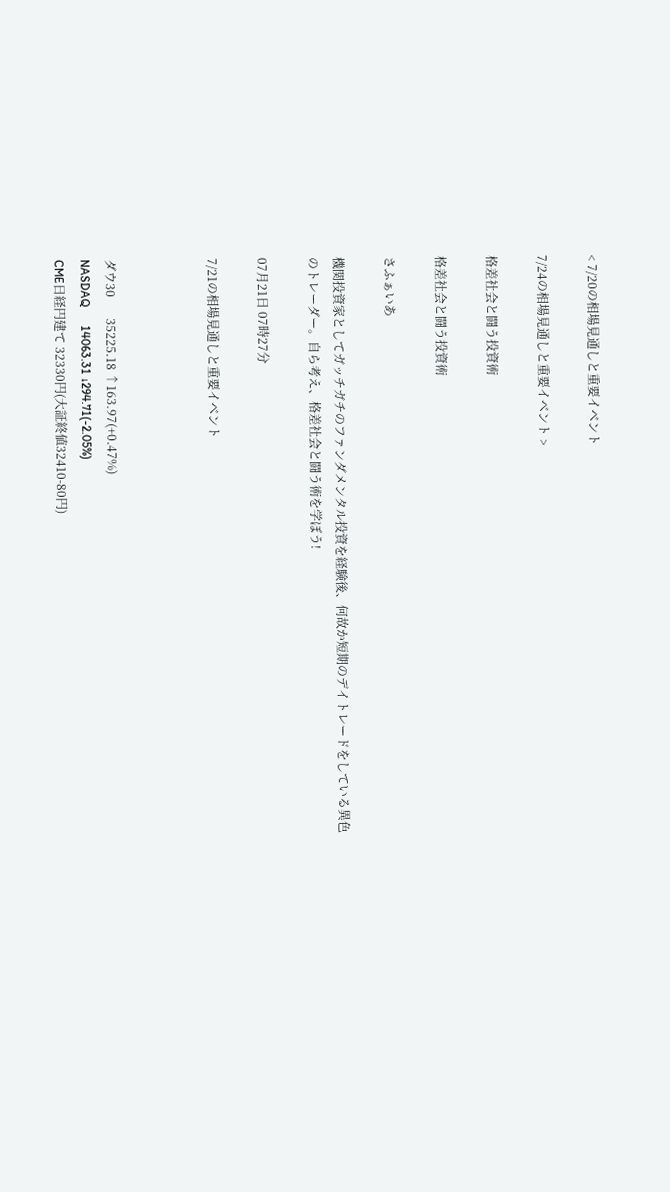< 7/20の相場見通しと重要イベント

7/24の相場見通しと重要イベント >

格差社会と闘う投資術

格差社会と闘う投資術

さふぁいあ

機関投資家としてガッチガチのファンダメンタル投資を経験後、何故か短期のデイトレードをしている異色のトレーダー。自ら考え、格差社会と闘う術を学ぼう!

07月21日 07時27分

7/21の相場見通しと重要イベント



ダウ30       35225.18 ↑163.97(+0.47%)
NASDAQ      14063.31 ↓294.71(-2.05%)
CME日経円建て 32330円(大証終値32410-80円)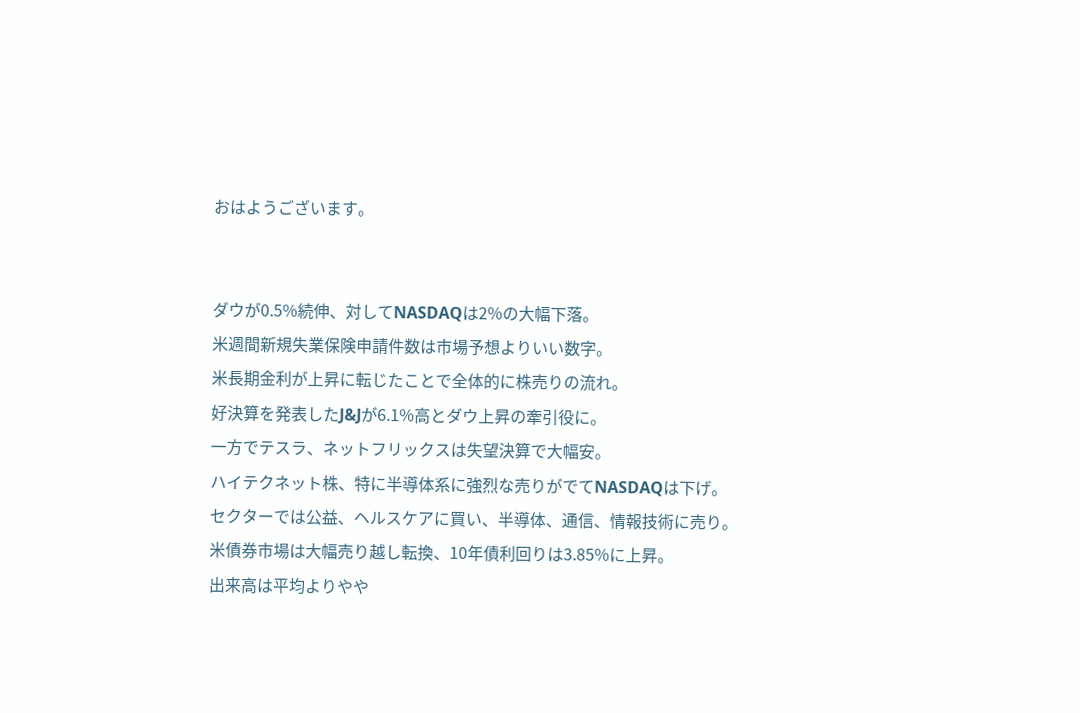おはようございます。


ダウが0.5%続伸、対してNASDAQは2%の大幅下落。
米週間新規失業保険申請件数は市場予想よりいい数字。
米長期金利が上昇に転じたことで全体的に株売りの流れ。
好決算を発表したJ&Jが6.1%高とダウ上昇の牽引役に。
一方でテスラ、ネットフリックスは失望決算で大幅安。
ハイテクネット株、特に半導体系に強烈な売りがでてNASDAQは下げ。
セクターでは公益、ヘルスケアに買い、半導体、通信、情報技術に売り。
米債券市場は大幅売り越し転換、10年債利回りは3.85%に上昇。
出来高は平均よりやや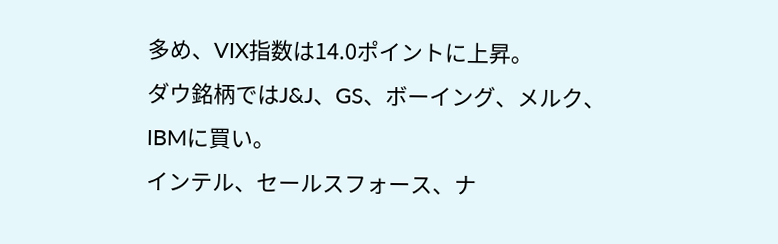多め、VIX指数は14.0ポイントに上昇。
ダウ銘柄ではJ&J、GS、ボーイング、メルク、IBMに買い。
インテル、セールスフォース、ナ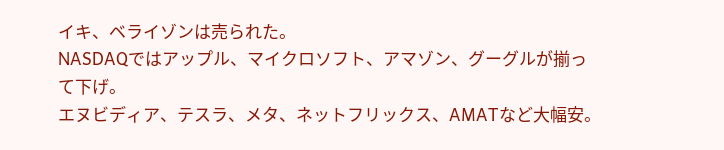イキ、ベライゾンは売られた。
NASDAQではアップル、マイクロソフト、アマゾン、グーグルが揃って下げ。
エヌビディア、テスラ、メタ、ネットフリックス、AMATなど大幅安。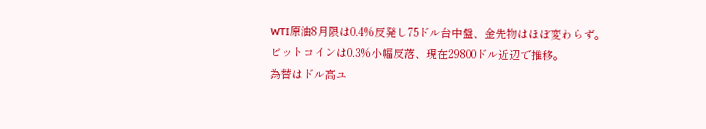WTI原油8月限は0.4%反発し75ドル台中盤、金先物はほぼ変わらず。
ビットコインは0.3%小幅反落、現在29800ドル近辺で推移。
為替はドル高ユ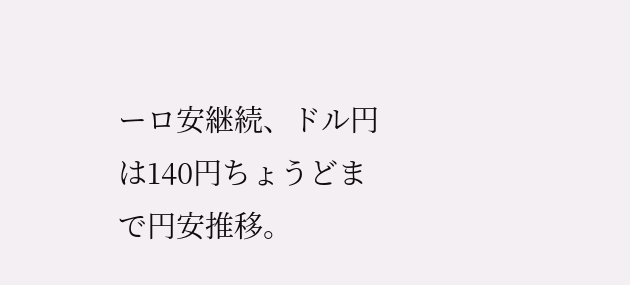ーロ安継続、ドル円は140円ちょうどまで円安推移。